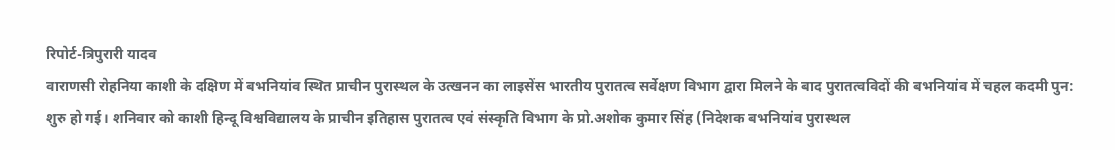रिपोर्ट-त्रिपुरारी यादव
वाराणसी रोहनिया काशी के दक्षिण में बभनियांव स्थित प्राचीन पुरास्थल के उत्खनन का लाइसेंस भारतीय पुरातत्व सर्वेक्षण विभाग द्वारा मिलने के बाद पुरातत्वविदों की बभनियांव में चहल कदमी पुन: शुरु हो गई। शनिवार को काशी हिन्दू विश्वविद्यालय के प्राचीन इतिहास पुरातत्व एवं संस्कृति विभाग के प्रो.अशोक कुमार सिंह (निदेशक बभनियांव पुरास्थल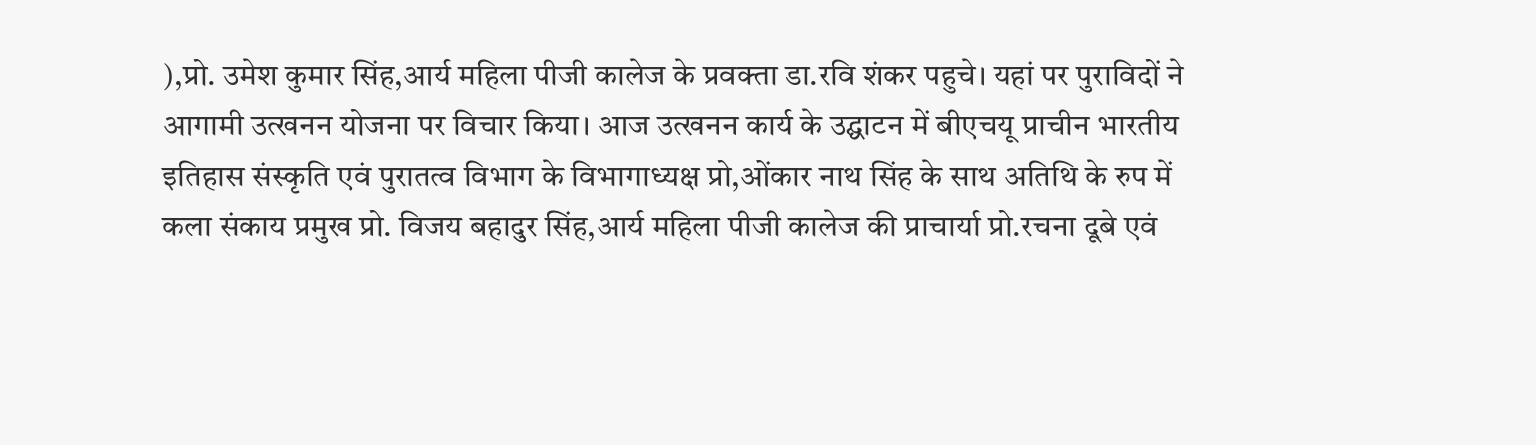),प्रो. उमेश कुमार सिंह,आर्य महिला पीजी कालेज के प्रवक्ता डा.रवि शंकर पहुचे। यहां पर पुराविदों ने आगामी उत्खनन योजना पर विचार किया। आज उत्खनन कार्य के उद्घाटन में बीएचयू प्राचीन भारतीय इतिहास संस्कृति एवं पुरातत्व विभाग के विभागाध्यक्ष प्रो,ओंकार नाथ सिंह के साथ अतिथि के रुप में कला संकाय प्रमुख प्रो. विजय बहादुर सिंह,आर्य महिला पीजी कालेज की प्राचार्या प्रो.रचना दूबे एवं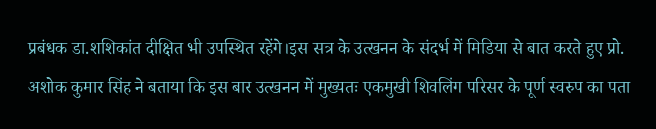प्रबंधक डा.शशिकांत दीक्षित भी उपस्थित रहेंगे।इस सत्र के उत्खनन के संदर्भ में मिडिया से बात करते हुए प्रो. अशोक कुमार सिंह ने बताया कि इस बार उत्खनन में मुख्यतः एकमुखी शिवलिंग परिसर के पूर्ण स्वरुप का पता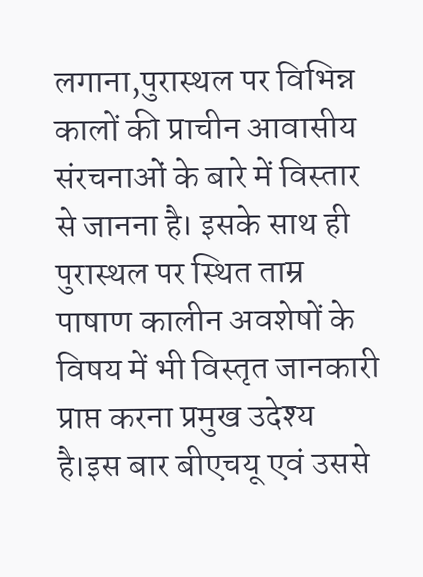लगाना,पुरास्थल पर विभिन्न कालों की प्राचीन आवासीय संरचनाओं के बारे में विस्तार से जानना है। इसके साथ ही पुरास्थल पर स्थित ताम्र पाषाण कालीन अवशेषों के विषय में भी विस्तृत जानकारी प्राप्त करना प्रमुख उदेश्य है।इस बार बीएचयू एवं उससे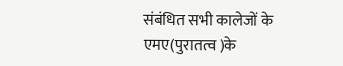संबंधित सभी कालेजों के एमए(पुरातत्व )के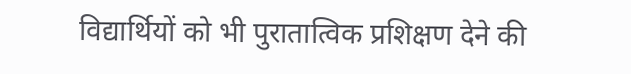विद्यार्थियों को भी पुरातात्विक प्रशिक्षण देने की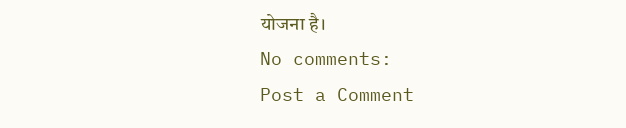योजना है।
No comments:
Post a Comment